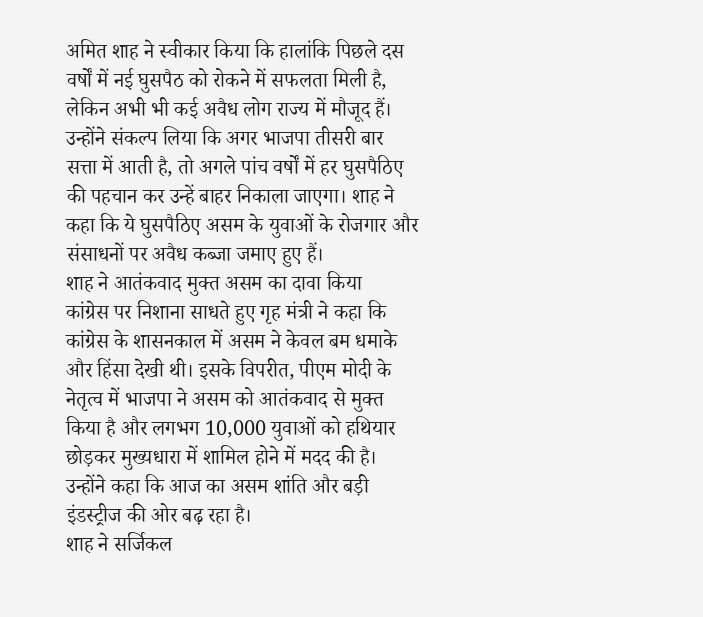अमित शाह ने स्वीकार किया कि हालांकि पिछले दस वर्षों में नई घुसपैठ को रोकने में सफलता मिली है, लेकिन अभी भी कई अवैध लोग राज्य में मौजूद हैं। उन्होंने संकल्प लिया कि अगर भाजपा तीसरी बार सत्ता में आती है, तो अगले पांच वर्षों में हर घुसपैठिए की पहचान कर उन्हें बाहर निकाला जाएगा। शाह ने कहा कि ये घुसपैठिए असम के युवाओं के रोजगार और संसाधनों पर अवैध कब्जा जमाए हुए हैं।
शाह ने आतंकवाद मुक्त असम का दावा किया
कांग्रेस पर निशाना साधते हुए गृह मंत्री ने कहा कि कांग्रेस के शासनकाल में असम ने केवल बम धमाके और हिंसा देखी थी। इसके विपरीत, पीएम मोदी के नेतृत्व में भाजपा ने असम को आतंकवाद से मुक्त किया है और लगभग 10,000 युवाओं को हथियार छोड़कर मुख्यधारा में शामिल होने में मदद की है। उन्होंने कहा कि आज का असम शांति और बड़ी इंडस्ट्रीज की ओर बढ़ रहा है।
शाह ने सर्जिकल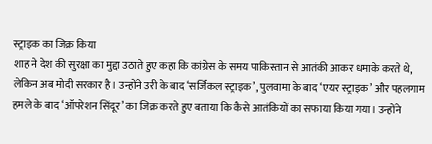स्ट्राइक का जिक्र किया
शाह ने देश की सुरक्षा का मुद्दा उठाते हुए कहा कि कांग्रेस के समय पाकिस्तान से आतंकी आकर धमाके करते थे, लेकिन अब मोदी सरकार है। उन्होंने उरी के बाद ‘सर्जिकल स्ट्राइक’, पुलवामा के बाद ‘एयर स्ट्राइक’ और पहलगाम हमले के बाद ‘ऑपरेशन सिंदूर’ का जिक्र करते हुए बताया कि कैसे आतंकियों का सफाया किया गया। उन्होंने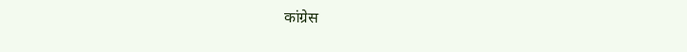कांग्रेस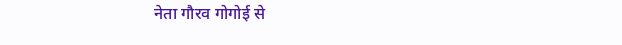नेता गौरव गोगोई से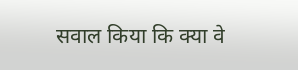सवाल किया कि क्या वे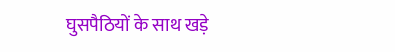घुसपैठियों के साथ खड़े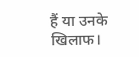हैं या उनके खिलाफ।